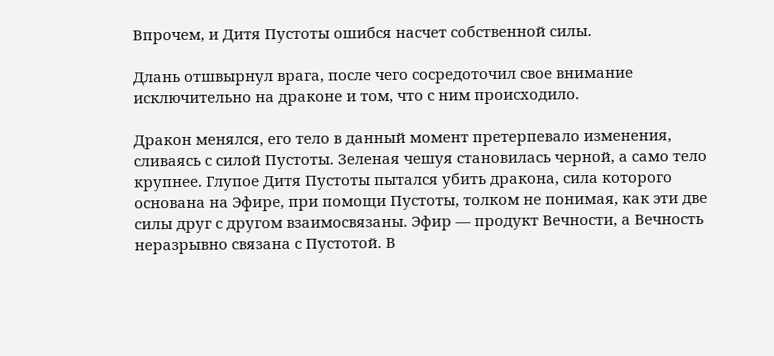Впрочем, и Дитя Пустоты ошибся насчет собственной силы.

Длань отшвырнул врага, после чего сосредоточил свое внимание исключительно на драконе и том, что с ним происходило.

Дракон менялся, его тело в данный момент претерпевало изменения, сливаясь с силой Пустоты. Зеленая чешуя становилась черной, а само тело крупнее. Глупое Дитя Пустоты пытался убить дракона, сила которого основана на Эфире, при помощи Пустоты, толком не понимая, как эти две силы друг с другом взаимосвязаны. Эфир — продукт Вечности, а Вечность неразрывно связана с Пустотой. В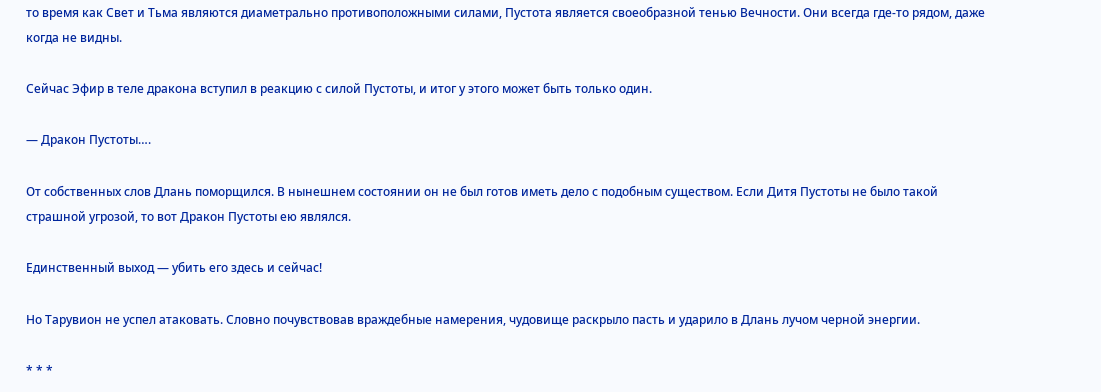то время как Свет и Тьма являются диаметрально противоположными силами, Пустота является своеобразной тенью Вечности. Они всегда где-то рядом, даже когда не видны.

Сейчас Эфир в теле дракона вступил в реакцию с силой Пустоты, и итог у этого может быть только один.

— Дракон Пустоты….

От собственных слов Длань поморщился. В нынешнем состоянии он не был готов иметь дело с подобным существом. Если Дитя Пустоты не было такой страшной угрозой, то вот Дракон Пустоты ею являлся.

Единственный выход — убить его здесь и сейчас!

Но Тарувион не успел атаковать. Словно почувствовав враждебные намерения, чудовище раскрыло пасть и ударило в Длань лучом черной энергии.

* * *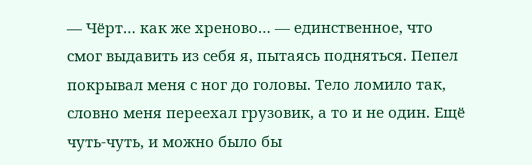— Чёрт… как же хреново… — единственное, что смог выдавить из себя я, пытаясь подняться. Пепел покрывал меня с ног до головы. Тело ломило так, словно меня переехал грузовик, а то и не один. Ещё чуть-чуть, и можно было бы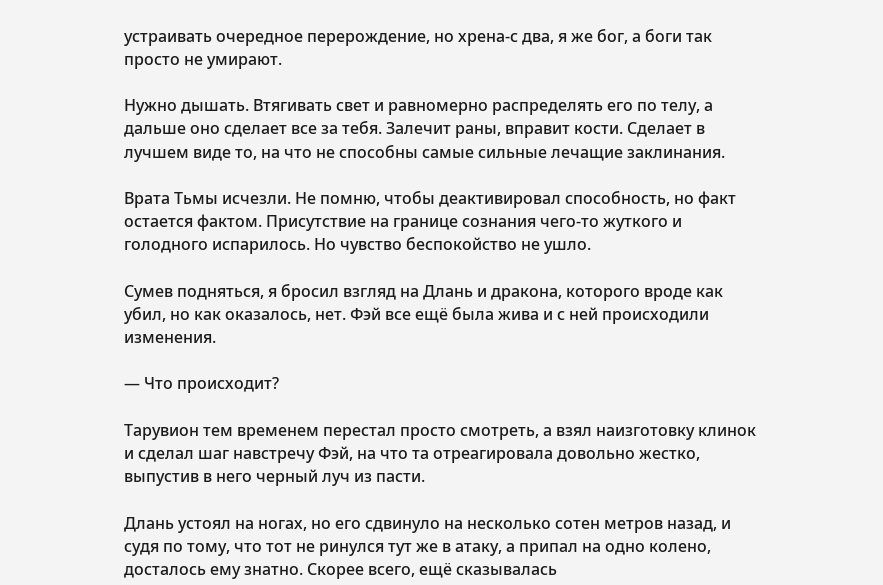устраивать очередное перерождение, но хрена-с два, я же бог, а боги так просто не умирают.

Нужно дышать. Втягивать свет и равномерно распределять его по телу, а дальше оно сделает все за тебя. Залечит раны, вправит кости. Сделает в лучшем виде то, на что не способны самые сильные лечащие заклинания.

Врата Тьмы исчезли. Не помню, чтобы деактивировал способность, но факт остается фактом. Присутствие на границе сознания чего-то жуткого и голодного испарилось. Но чувство беспокойство не ушло.

Сумев подняться, я бросил взгляд на Длань и дракона, которого вроде как убил, но как оказалось, нет. Фэй все ещё была жива и с ней происходили изменения.

— Что происходит?

Тарувион тем временем перестал просто смотреть, а взял наизготовку клинок и сделал шаг навстречу Фэй, на что та отреагировала довольно жестко, выпустив в него черный луч из пасти.

Длань устоял на ногах, но его сдвинуло на несколько сотен метров назад, и судя по тому, что тот не ринулся тут же в атаку, а припал на одно колено, досталось ему знатно. Скорее всего, ещё сказывалась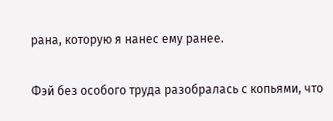рана, которую я нанес ему ранее.

Фэй без особого труда разобралась с копьями, что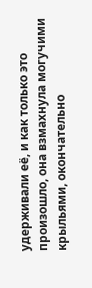удерживали её, и как только это произошло, она взмахнула могучими крыльями, окончательно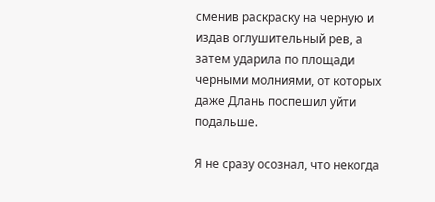сменив раскраску на черную и издав оглушительный рев, а затем ударила по площади черными молниями, от которых даже Длань поспешил уйти подальше.

Я не сразу осознал, что некогда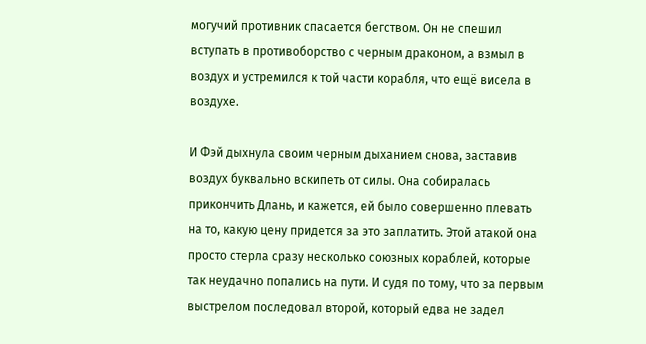могучий противник спасается бегством. Он не спешил вступать в противоборство с черным драконом, а взмыл в воздух и устремился к той части корабля, что ещё висела в воздухе.

И Фэй дыхнула своим черным дыханием снова, заставив воздух буквально вскипеть от силы. Она собиралась прикончить Длань, и кажется, ей было совершенно плевать на то, какую цену придется за это заплатить. Этой атакой она просто стерла сразу несколько союзных кораблей, которые так неудачно попались на пути. И судя по тому, что за первым выстрелом последовал второй, который едва не задел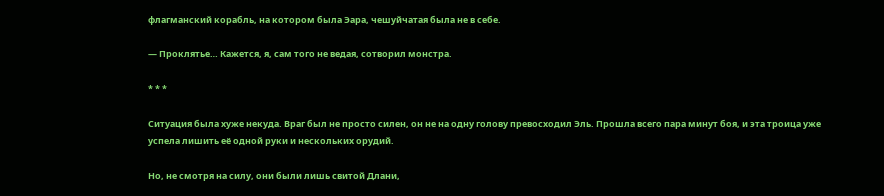флагманский корабль, на котором была Эара, чешуйчатая была не в себе.

— Проклятье… Кажется, я, сам того не ведая, сотворил монстра.

* * *

Ситуация была хуже некуда. Враг был не просто силен, он не на одну голову превосходил Эль. Прошла всего пара минут боя, и эта троица уже успела лишить её одной руки и нескольких орудий.

Но, не смотря на силу, они были лишь свитой Длани,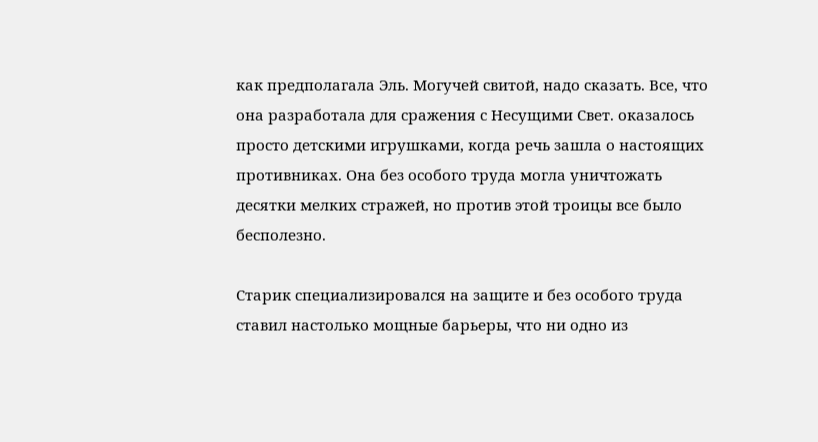как предполагала Эль. Могучей свитой, надо сказать. Все, что она разработала для сражения с Несущими Свет. оказалось просто детскими игрушками, когда речь зашла о настоящих противниках. Она без особого труда могла уничтожать десятки мелких стражей, но против этой троицы все было бесполезно.

Старик специализировался на защите и без особого труда ставил настолько мощные барьеры, что ни одно из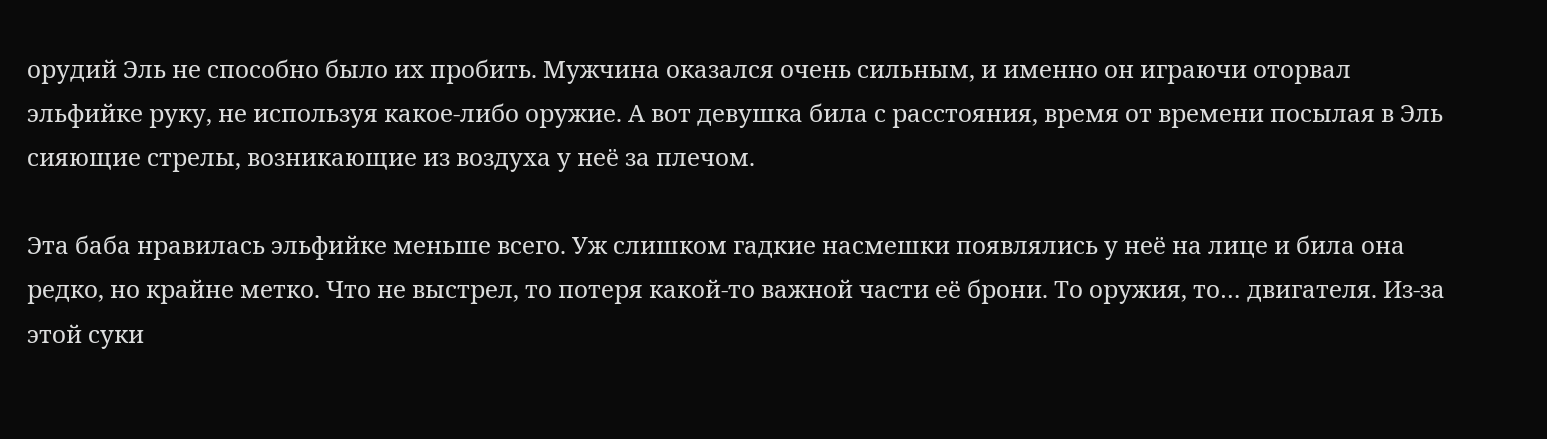орудий Эль не способно было их пробить. Мужчина оказался очень сильным, и именно он играючи оторвал эльфийке руку, не используя какое-либо оружие. А вот девушка била с расстояния, время от времени посылая в Эль сияющие стрелы, возникающие из воздуха у неё за плечом.

Эта баба нравилась эльфийке меньше всего. Уж слишком гадкие насмешки появлялись у неё на лице и била она редко, но крайне метко. Что не выстрел, то потеря какой-то важной части её брони. То оружия, то… двигателя. Из-за этой суки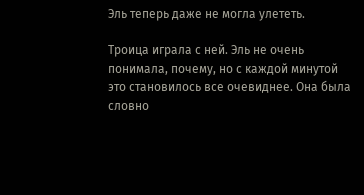Эль теперь даже не могла улететь.

Троица играла с ней. Эль не очень понимала, почему, но с каждой минутой это становилось все очевиднее. Она была словно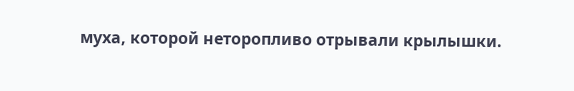муха, которой неторопливо отрывали крылышки.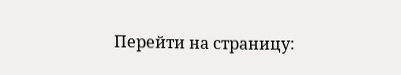Перейти на страницу: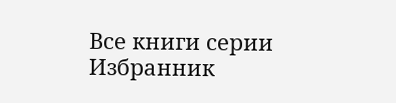Все книги серии Избранник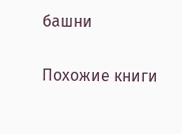башни

Похожие книги